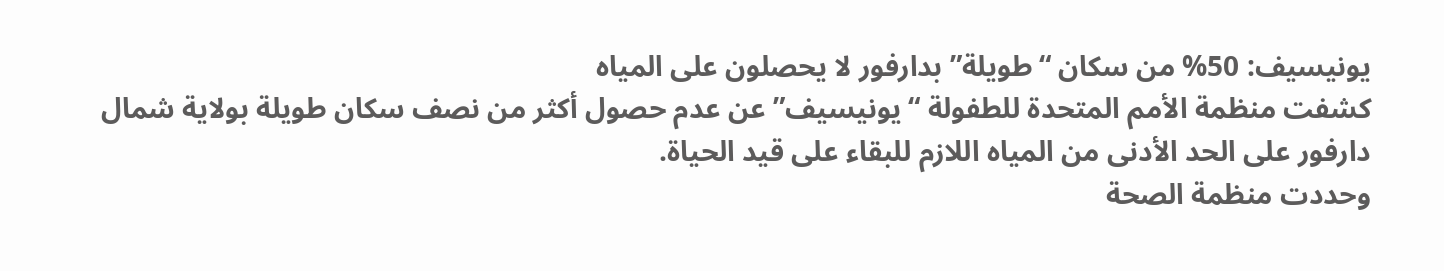يونيسيف: 50% من سكان “طويلة” بدارفور لا يحصلون على المياه
كشفت منظمة الأمم المتحدة للطفولة “يونيسيف” عن عدم حصول أكثر من نصف سكان طويلة بولاية شمال دارفور على الحد الأدنى من المياه اللازم للبقاء على قيد الحياة.
وحددت منظمة الصحة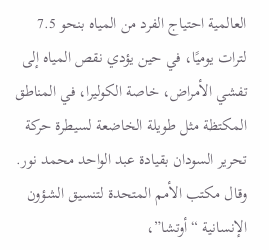العالمية احتياج الفرد من المياه بنحو 7.5 لترات يوميًا، في حين يؤدي نقص المياه إلى تفشي الأمراض، خاصة الكوليرا، في المناطق المكتظة مثل طويلة الخاضعة لسيطرة حركة تحرير السودان بقيادة عبد الواحد محمد نور.
وقال مكتب الأمم المتحدة لتنسيق الشؤون الإنسانية “أوتشا”،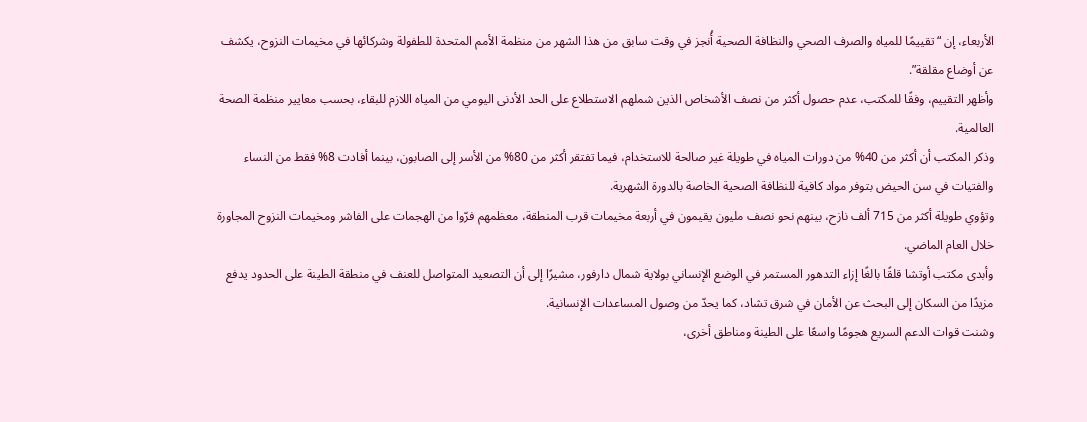الأربعاء، إن “تقييمًا للمياه والصرف الصحي والنظافة الصحية أُنجز في وقت سابق من هذا الشهر من منظمة الأمم المتحدة للطفولة وشركائها في مخيمات النزوح، يكشف عن أوضاع مقلقة”.
وأظهر التقييم، وفقًا للمكتب، عدم حصول أكثر من نصف الأشخاص الذين شملهم الاستطلاع على الحد الأدنى اليومي من المياه اللازم للبقاء، بحسب معايير منظمة الصحة العالمية.
وذكر المكتب أن أكثر من 40% من دورات المياه في طويلة غير صالحة للاستخدام، فيما تفتقر أكثر من 80% من الأسر إلى الصابون، بينما أفادت 8% فقط من النساء والفتيات في سن الحيض بتوفر مواد كافية للنظافة الصحية الخاصة بالدورة الشهرية.
وتؤوي طويلة أكثر من 715 ألف نازح، بينهم نحو نصف مليون يقيمون في أربعة مخيمات قرب المنطقة، معظمهم فرّوا من الهجمات على الفاشر ومخيمات النزوح المجاورة خلال العام الماضي.
وأبدى مكتب أوتشا قلقًا بالغًا إزاء التدهور المستمر في الوضع الإنساني بولاية شمال دارفور، مشيرًا إلى أن التصعيد المتواصل للعنف في منطقة الطينة على الحدود يدفع مزيدًا من السكان إلى البحث عن الأمان في شرق تشاد، كما يحدّ من وصول المساعدات الإنسانية.
وشنت قوات الدعم السريع هجومًا واسعًا على الطينة ومناطق أخرى،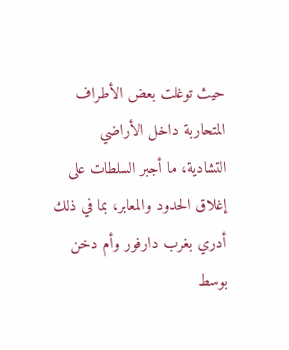حيث توغلت بعض الأطراف المتحاربة داخل الأراضي التشادية، ما أجبر السلطات على إغلاق الحدود والمعابر، بما في ذلك أدري بغرب دارفور وأم دخن بوسط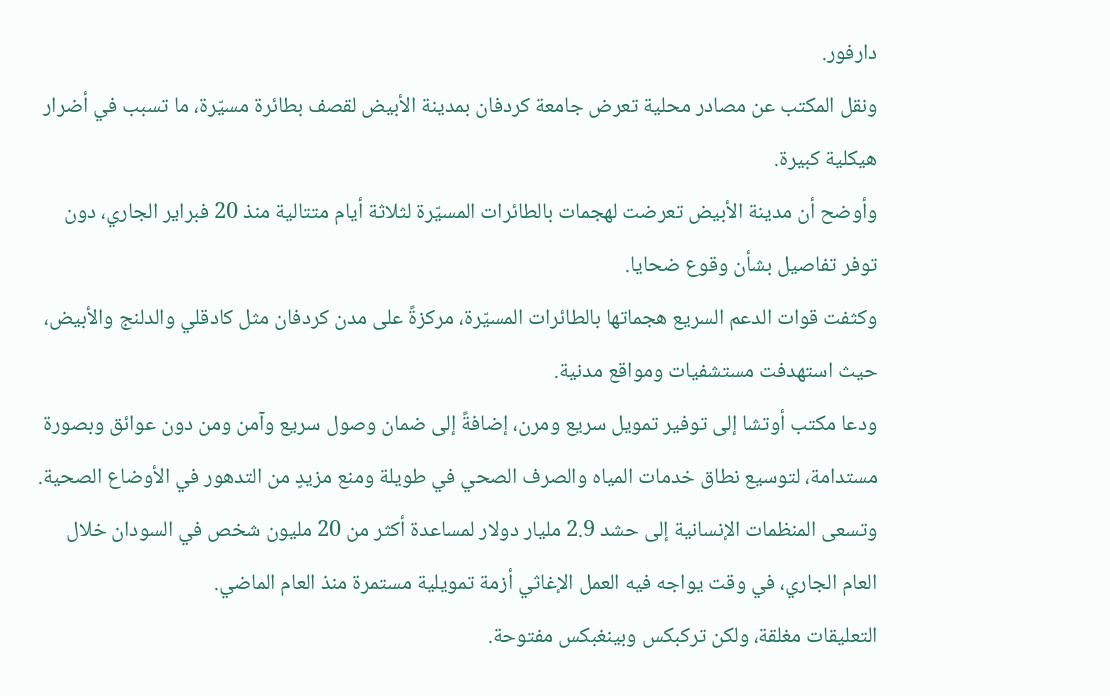دارفور.
ونقل المكتب عن مصادر محلية تعرض جامعة كردفان بمدينة الأبيض لقصف بطائرة مسيّرة، ما تسبب في أضرار هيكلية كبيرة.
وأوضح أن مدينة الأبيض تعرضت لهجمات بالطائرات المسيّرة لثلاثة أيام متتالية منذ 20 فبراير الجاري، دون توفر تفاصيل بشأن وقوع ضحايا.
وكثفت قوات الدعم السريع هجماتها بالطائرات المسيّرة، مركزةً على مدن كردفان مثل كادقلي والدلنج والأبيض، حيث استهدفت مستشفيات ومواقع مدنية.
ودعا مكتب أوتشا إلى توفير تمويل سريع ومرن، إضافةً إلى ضمان وصول سريع وآمن ومن دون عوائق وبصورة مستدامة، لتوسيع نطاق خدمات المياه والصرف الصحي في طويلة ومنع مزيدٍ من التدهور في الأوضاع الصحية.
وتسعى المنظمات الإنسانية إلى حشد 2.9 مليار دولار لمساعدة أكثر من 20 مليون شخص في السودان خلال العام الجاري، في وقت يواجه فيه العمل الإغاثي أزمة تمويلية مستمرة منذ العام الماضي.
التعليقات مغلقة، ولكن تركبكس وبينغبكس مفتوحة.